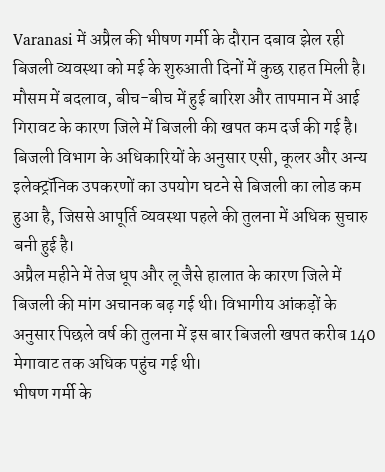Varanasi में अप्रैल की भीषण गर्मी के दौरान दबाव झेल रही बिजली व्यवस्था को मई के शुरुआती दिनों में कुछ राहत मिली है। मौसम में बदलाव, बीच-बीच में हुई बारिश और तापमान में आई गिरावट के कारण जिले में बिजली की खपत कम दर्ज की गई है। बिजली विभाग के अधिकारियों के अनुसार एसी, कूलर और अन्य इलेक्ट्रॉनिक उपकरणों का उपयोग घटने से बिजली का लोड कम हुआ है, जिससे आपूर्ति व्यवस्था पहले की तुलना में अधिक सुचारु बनी हुई है।
अप्रैल महीने में तेज धूप और लू जैसे हालात के कारण जिले में बिजली की मांग अचानक बढ़ गई थी। विभागीय आंकड़ों के अनुसार पिछले वर्ष की तुलना में इस बार बिजली खपत करीब 140 मेगावाट तक अधिक पहुंच गई थी।
भीषण गर्मी के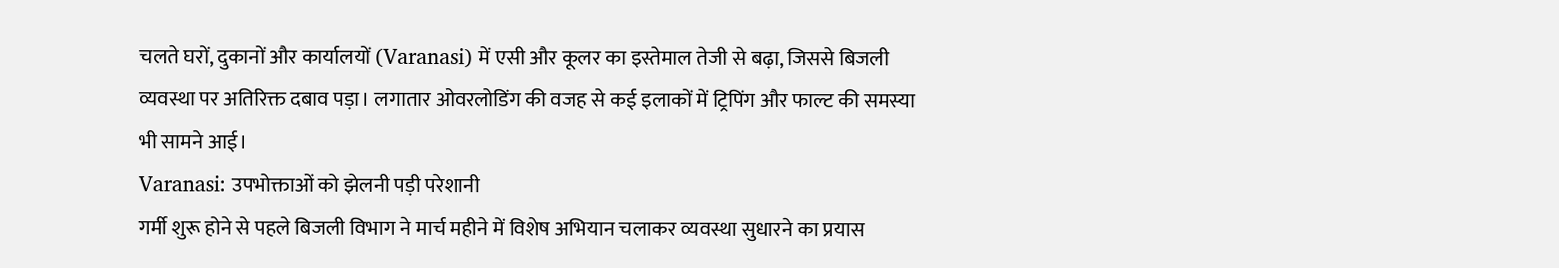चलते घरों, दुकानों और कार्यालयों (Varanasi) में एसी और कूलर का इस्तेमाल तेजी से बढ़ा, जिससे बिजली व्यवस्था पर अतिरिक्त दबाव पड़ा। लगातार ओवरलोडिंग की वजह से कई इलाकों में ट्रिपिंग और फाल्ट की समस्या भी सामने आई।
Varanasi: उपभोक्ताओं को झेलनी पड़ी परेशानी
गर्मी शुरू होने से पहले बिजली विभाग ने मार्च महीने में विशेष अभियान चलाकर व्यवस्था सुधारने का प्रयास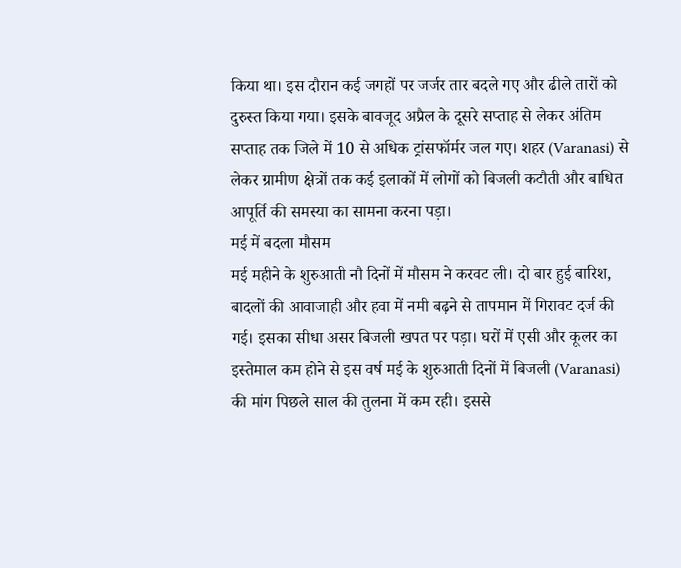किया था। इस दौरान कई जगहों पर जर्जर तार बदले गए और ढीले तारों को दुरुस्त किया गया। इसके बावजूद अप्रैल के दूसरे सप्ताह से लेकर अंतिम सप्ताह तक जिले में 10 से अधिक ट्रांसफॉर्मर जल गए। शहर (Varanasi) से लेकर ग्रामीण क्षेत्रों तक कई इलाकों में लोगों को बिजली कटौती और बाधित आपूर्ति की समस्या का सामना करना पड़ा।
मई में बदला मौसम
मई महीने के शुरुआती नौ दिनों में मौसम ने करवट ली। दो बार हुई बारिश, बादलों की आवाजाही और हवा में नमी बढ़ने से तापमान में गिरावट दर्ज की गई। इसका सीधा असर बिजली खपत पर पड़ा। घरों में एसी और कूलर का इस्तेमाल कम होने से इस वर्ष मई के शुरुआती दिनों में बिजली (Varanasi) की मांग पिछले साल की तुलना में कम रही। इससे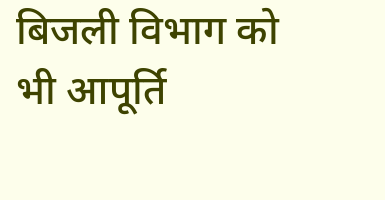बिजली विभाग को भी आपूर्ति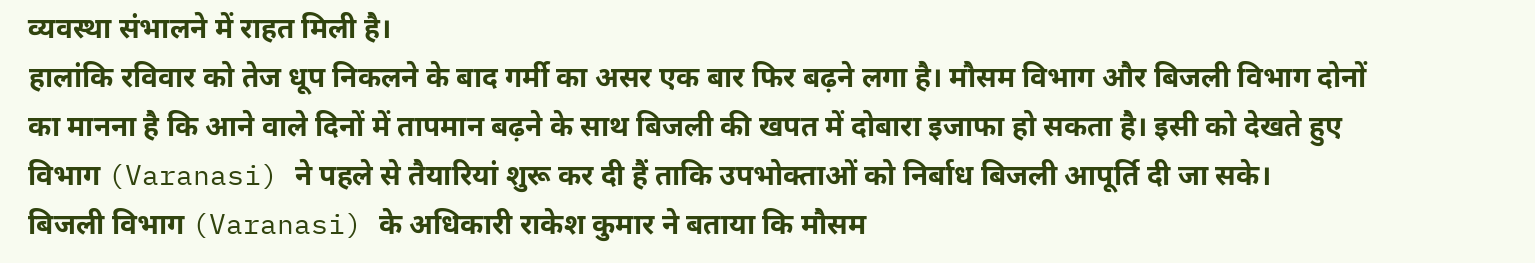व्यवस्था संभालने में राहत मिली है।
हालांकि रविवार को तेज धूप निकलने के बाद गर्मी का असर एक बार फिर बढ़ने लगा है। मौसम विभाग और बिजली विभाग दोनों का मानना है कि आने वाले दिनों में तापमान बढ़ने के साथ बिजली की खपत में दोबारा इजाफा हो सकता है। इसी को देखते हुए विभाग (Varanasi) ने पहले से तैयारियां शुरू कर दी हैं ताकि उपभोक्ताओं को निर्बाध बिजली आपूर्ति दी जा सके।
बिजली विभाग (Varanasi) के अधिकारी राकेश कुमार ने बताया कि मौसम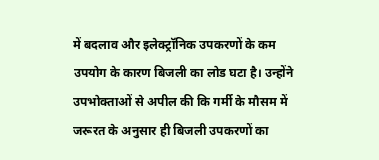में बदलाव और इलेक्ट्रॉनिक उपकरणों के कम उपयोग के कारण बिजली का लोड घटा है। उन्होंने उपभोक्ताओं से अपील की कि गर्मी के मौसम में जरूरत के अनुसार ही बिजली उपकरणों का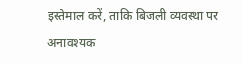इस्तेमाल करें, ताकि बिजली व्यवस्था पर अनावश्यक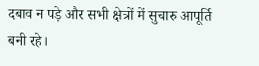दबाव न पड़े और सभी क्षेत्रों में सुचारु आपूर्ति बनी रहे।